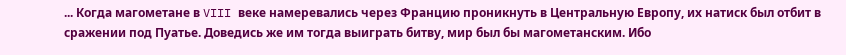... Когда магометане в VIII веке намеревались через Францию проникнуть в Центральную Европу, их натиск был отбит в сражении под Пуатье. Доведись же им тогда выиграть битву, мир был бы магометанским. Ибо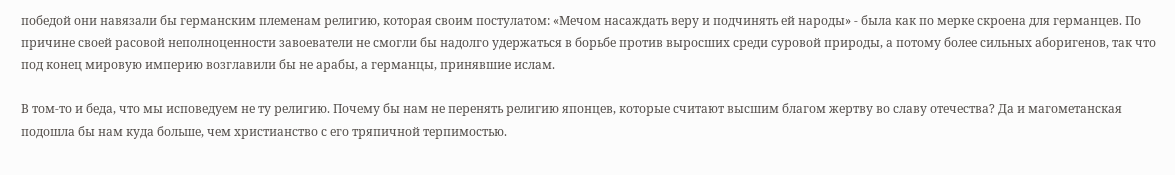победой они навязали бы германским племенам религию, которая своим постулатом: «Мечом насаждать веру и подчинять ей народы» - была как по мерке скроена для германцев. По причине своей расовой неполноценности завоеватели не смогли бы надолго удержаться в борьбе против выросших среди суровой природы, а потому более сильных аборигенов, так что под конец мировую империю возглавили бы не арабы, а германцы, принявшие ислам.

В том-то и беда, что мы исповедуем не ту религию. Почему бы нам не перенять религию японцев, которые считают высшим благом жертву во славу отечества? Да и магометанская подошла бы нам куда больше, чем христианство с его тряпичной терпимостью.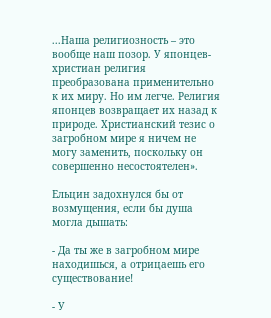...Наша религиозность – это вообще наш позор. У японцев-христиан религия преобразована применительно к их миру. Но им легче. Религия японцев возвращает их назад к природе. Христианский тезис о загробном мире я ничем не могу заменить, поскольку он совершенно несостоятелен».

Ельцин задохнулся бы от возмущения, если бы душа могла дышать:

- Да ты же в загробном мире находишься, а отрицаешь его существование!

- У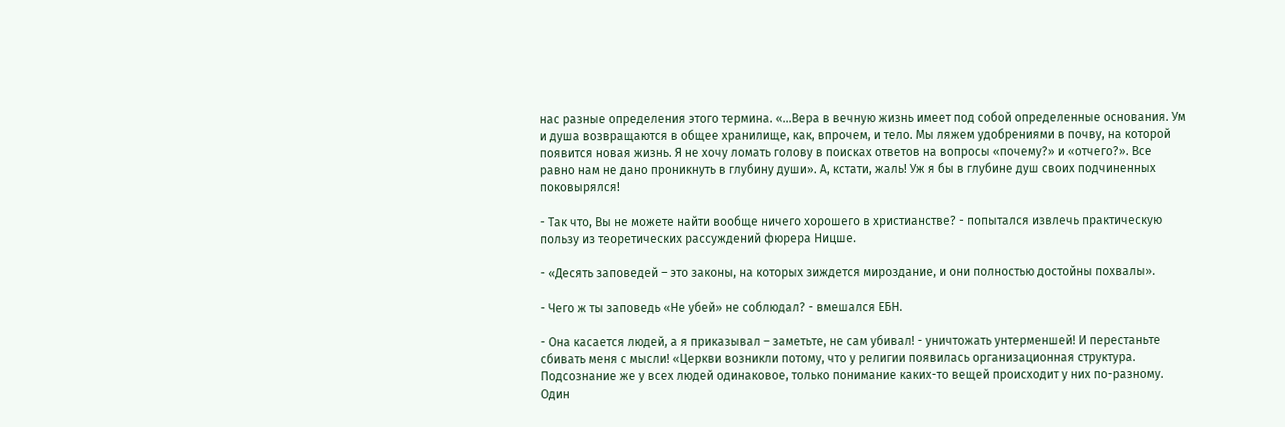нас разные определения этого термина. «...Вера в вечную жизнь имеет под собой определенные основания. Ум и душа возвращаются в общее хранилище, как, впрочем, и тело. Мы ляжем удобрениями в почву, на которой появится новая жизнь. Я не хочу ломать голову в поисках ответов на вопросы «почему?» и «отчего?». Все равно нам не дано проникнуть в глубину души». А, кстати, жаль! Уж я бы в глубине душ своих подчиненных поковырялся!

- Так что, Вы не можете найти вообще ничего хорошего в христианстве? - попытался извлечь практическую пользу из теоретических рассуждений фюрера Ницше.

- «Десять заповедей – это законы, на которых зиждется мироздание, и они полностью достойны похвалы».

- Чего ж ты заповедь «Не убей» не соблюдал? - вмешался ЕБН.

- Она касается людей, а я приказывал – заметьте, не сам убивал! - уничтожать унтерменшей! И перестаньте сбивать меня с мысли! «Церкви возникли потому, что у религии появилась организационная структура. Подсознание же у всех людей одинаковое, только понимание каких-то вещей происходит у них по-разному. Один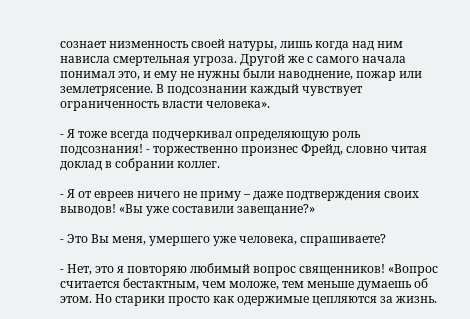сознает низменность своей натуры, лишь когда над ним нависла смертельная угроза. Другой же с самого начала понимал это, и ему не нужны были наводнение, пожар или землетрясение. В подсознании каждый чувствует ограниченность власти человека».

- Я тоже всегда подчеркивал определяющую роль подсознания! - торжественно произнес Фрейд, словно читая доклад в собрании коллег.

- Я от евреев ничего не приму – даже подтверждения своих выводов! «Вы уже составили завещание?»

- Это Вы меня, умершего уже человека, спрашиваете?

- Нет, это я повторяю любимый вопрос священников! «Вопрос считается бестактным, чем моложе, тем меньше думаешь об этом. Но старики просто как одержимые цепляются за жизнь.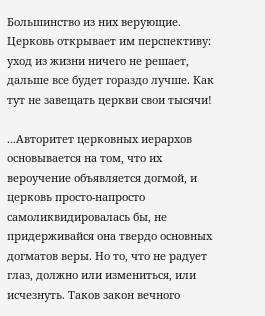Большинство из них верующие. Церковь открывает им перспективу: уход из жизни ничего не решает, дальше все будет гораздо лучше. Как тут не завещать церкви свои тысячи!

...Авторитет церковных иерархов основывается на том, что их вероучение объявляется догмой, и церковь просто-напросто самоликвидировалась бы, не придерживайся она твердо основных догматов веры. Но то, что не радует глаз, должно или измениться, или исчезнуть. Таков закон вечного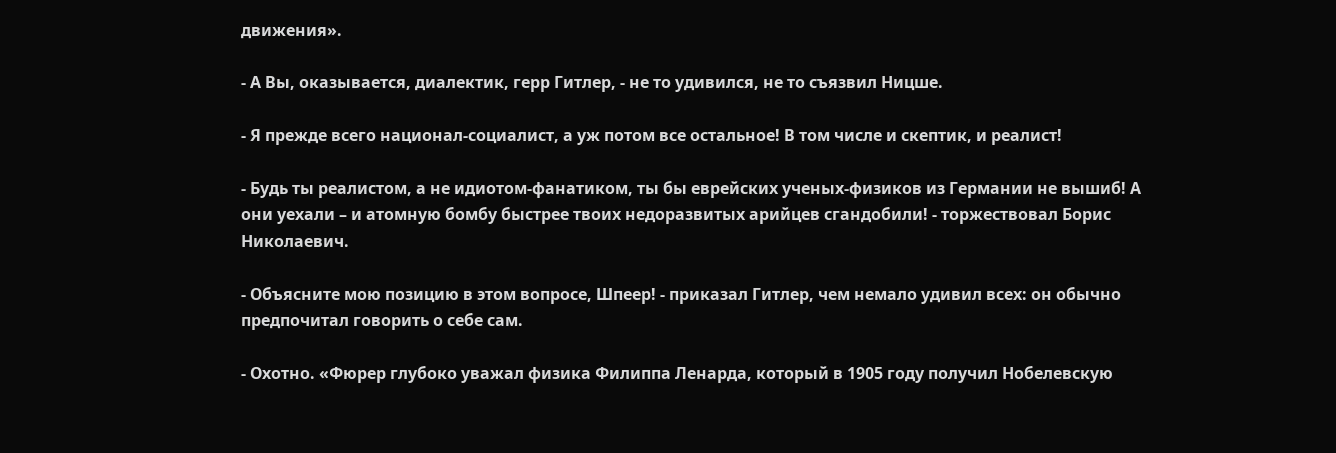движения».

- А Вы, оказывается, диалектик, герр Гитлер, - не то удивился, не то съязвил Ницше.

- Я прежде всего национал-социалист, а уж потом все остальное! В том числе и скептик, и реалист!

- Будь ты реалистом, а не идиотом-фанатиком, ты бы еврейских ученых-физиков из Германии не вышиб! А они уехали – и атомную бомбу быстрее твоих недоразвитых арийцев сгандобили! - торжествовал Борис Николаевич.

- Объясните мою позицию в этом вопросе, Шпеер! - приказал Гитлер, чем немало удивил всех: он обычно предпочитал говорить о себе сам.

- Охотно. «Фюрер глубоко уважал физика Филиппа Ленарда, который в 1905 году получил Нобелевскую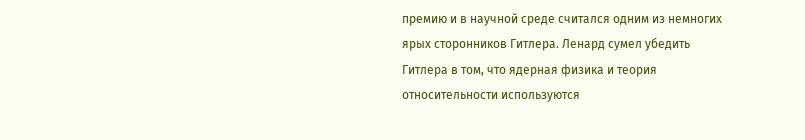премию и в научной среде считался одним из немногих ярых сторонников Гитлера. Ленард сумел убедить Гитлера в том, что ядерная физика и теория относительности используются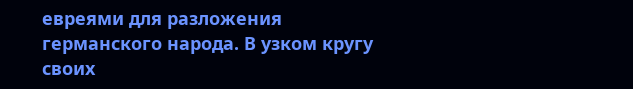евреями для разложения германского народа. В узком кругу своих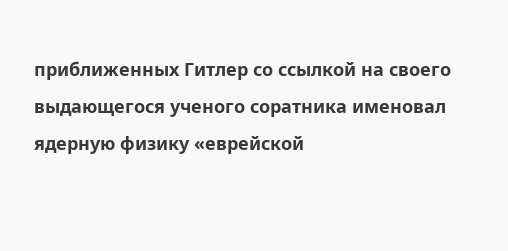приближенных Гитлер со ссылкой на своего выдающегося ученого соратника именовал ядерную физику «еврейской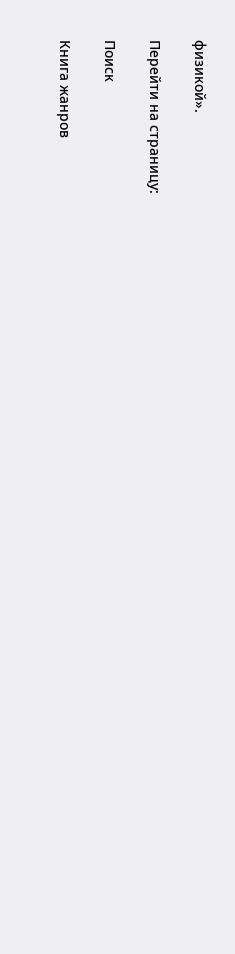физикой».

Перейти на страницу:

Поиск

Книга жанров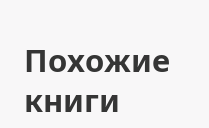Похожие книги